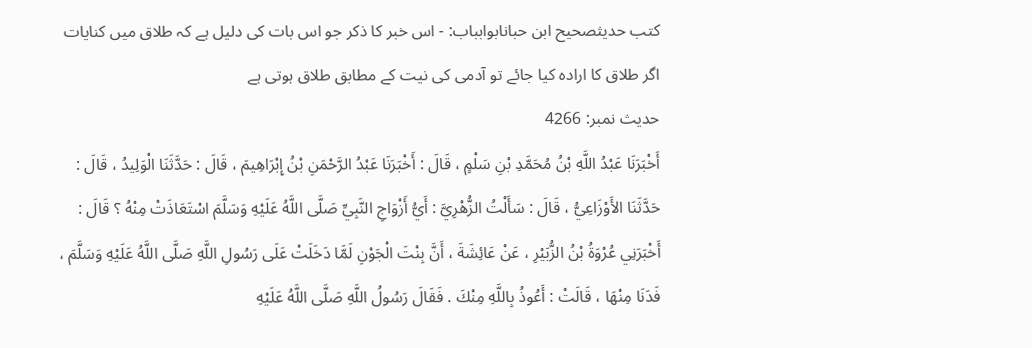کتب حدیثصحیح ابن حبانابوابباب: - اس خبر کا ذکر جو اس بات کی دلیل ہے کہ طلاق میں کنایات اگر طلاق کا ارادہ کیا جائے تو آدمی کی نیت کے مطابق طلاق ہوتی ہے
حدیث نمبر: 4266
أَخْبَرَنَا عَبْدُ اللَّهِ بْنُ مُحَمَّدِ بْنِ سَلْمٍ ، قَالَ : أَخْبَرَنَا عَبْدُ الرَّحْمَنِ بْنُ إِبْرَاهِيمَ ، قَالَ : حَدَّثَنَا الْوَلِيدُ ، قَالَ : حَدَّثَنَا الأَوْزَاعِيُّ ، قَالَ : سَأَلْتُ الزُّهْرِيَّ : أَيُّ أَزْوَاجِ النَّبِيِّ صَلَّى اللَّهُ عَلَيْهِ وَسَلَّمَ اسْتَعَاذَتْ مِنْهُ ؟ قَالَ : أَخْبَرَنِي عُرْوَةُ بْنُ الزُّبَيْرِ ، عَنْ عَائِشَةَ ، أَنَّ بِنْتَ الْجَوْنِ لَمَّا دَخَلَتْ عَلَى رَسُولِ اللَّهِ صَلَّى اللَّهُ عَلَيْهِ وَسَلَّمَ ، فَدَنَا مِنْهَا ، قَالَتْ : أَعُوذُ بِاللَّهِ مِنْكَ . فَقَالَ رَسُولُ اللَّهِ صَلَّى اللَّهُ عَلَيْهِ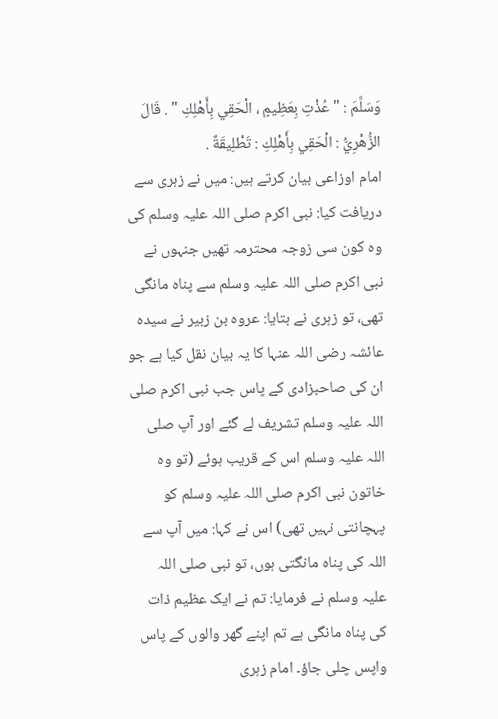وَسَلَّمَ : " عُذْتِ بِعَظِيمٍ ، الْحَقِي بِأَهْلِكِ " . قَالَ الزُّهْرِيُّ : الْحَقِي بِأَهْلِكِ : تَطْلِيقَةٌ .
امام اوزاعی بیان کرتے ہیں: میں نے زہری سے دریافت کیا: نبی اکرم صلی اللہ علیہ وسلم کی وہ کون سی زوجہ محترمہ تھیں جنہوں نے نبی اکرم صلی اللہ علیہ وسلم سے پناہ مانگی تھی، تو زہری نے بتایا: عروہ بن زبیر نے سیدہ عائشہ رضی اللہ عنہا کا یہ بیان نقل کیا ہے جو ان کی صاحبزادی کے پاس جب نبی اکرم صلی اللہ علیہ وسلم تشریف لے گئے اور آپ صلی اللہ علیہ وسلم اس کے قریب ہوئے (تو وہ خاتون نبی اکرم صلی اللہ علیہ وسلم کو پہچانتی نہیں تھی) اس نے کہا: میں آپ سے اللہ کی پناہ مانگتی ہوں، تو نبی صلی اللہ علیہ وسلم نے فرمایا: تم نے ایک عظیم ذات کی پناہ مانگی ہے تم اپنے گھر والوں کے پاس واپس چلی جاؤ۔ امام زہری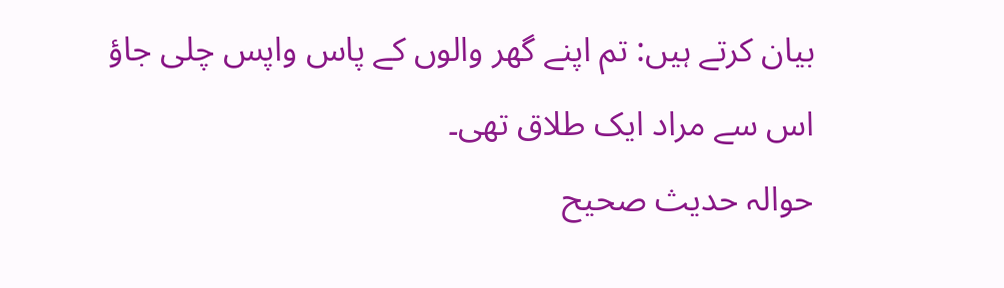بیان کرتے ہیں: تم اپنے گھر والوں کے پاس واپس چلی جاؤ اس سے مراد ایک طلاق تھی۔
حوالہ حدیث صحیح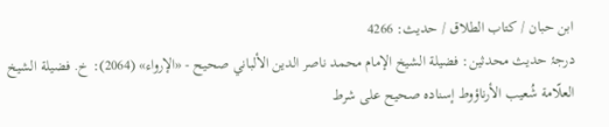ابن حبان / كتاب الطلاق / حدیث: 4266
درجۂ حدیث محدثین: فضيلة الشيخ الإمام محمد ناصر الدين الألباني صحيح - «الإرواء» (2064): خ. فضيلة الشيخ العلّامة شُعيب الأرناؤوط إسناده صحيح على شرط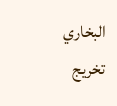البخاري
تخریج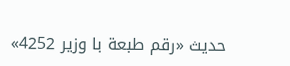حدیث «رقم طبعة با وزير 4252»